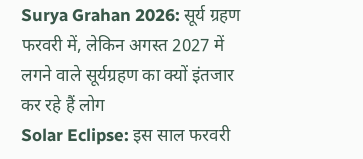Surya Grahan 2026: सूर्य ग्रहण फरवरी में, लेकिन अगस्त 2027 में लगने वाले सूर्यग्रहण का क्यों इंतजार कर रहे हैं लोग
Solar Eclipse: इस साल फरवरी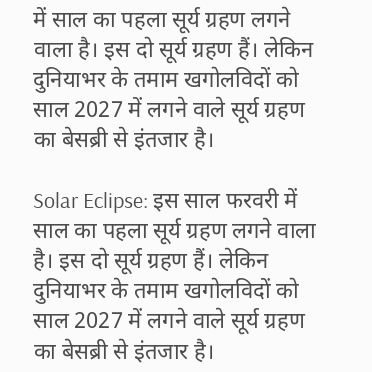में साल का पहला सूर्य ग्रहण लगने वाला है। इस दो सूर्य ग्रहण हैं। लेकिन दुनियाभर के तमाम खगोलविदों को साल 2027 में लगने वाले सूर्य ग्रहण का बेसब्री से इंतजार है।

Solar Eclipse: इस साल फरवरी में साल का पहला सूर्य ग्रहण लगने वाला है। इस दो सूर्य ग्रहण हैं। लेकिन दुनियाभर के तमाम खगोलविदों को साल 2027 में लगने वाले सूर्य ग्रहण का बेसब्री से इंतजार है।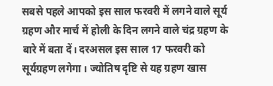सबसे पहले आपको इस साल फरवरी में लगने वाले सूर्य ग्रहण और मार्च में होली के दिन लगने वाले चंद्र ग्रहण के बारे में बता दें। दरअसल इस साल 17 फरवरी को सूर्यग्रहण लगेगा। ज्योतिष दृष्टि से यह ग्रहण खास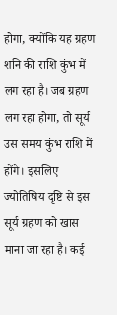होगा, क्योंकि यह ग्रहण शनि की राशि कुंभ में लग रहा है। जब ग्रहण लग रहा होगा, तो सूर्य उस समय कुंभ राशि में होंगे। इसलिए ज्योतिषिय दृष्टि से इस सूर्य ग्रहण को खास माना जा रहा है। कई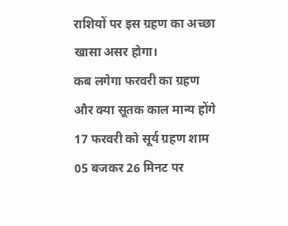राशियों पर इस ग्रहण का अच्छा खासा असर होगा।
कब लगेगा फरवरी का ग्रहण और क्या सूतक काल मान्य होंगे
17 फरवरी को सूर्य ग्रहण शाम 05 बजकर 26 मिनट पर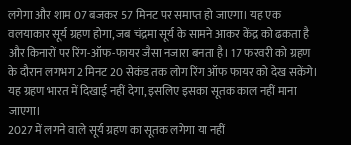लगेगा और शाम 07 बजकर 57 मिनट पर समाप्त हो जाएगा। यह एक वलयाकार सूर्य ग्रहण होगा, जब चंद्रमा सूर्य के सामने आकर केंद्र को ढकता है और किनारों पर रिंग-ऑफ-फायर जैसा नजारा बनता है। 17 फरवरी को ग्रहण के दौरान लगभग 2 मिनट 20 सेकंड तक लोग रिंग ऑफ फायर को देख सकेंगे। यह ग्रहण भारत में दिखाई नहीं देगा, इसलिए इसका सूतक काल नहीं माना जाएगा।
2027 में लगने वाले सूर्य ग्रहण का सूतक लगेगा या नहीं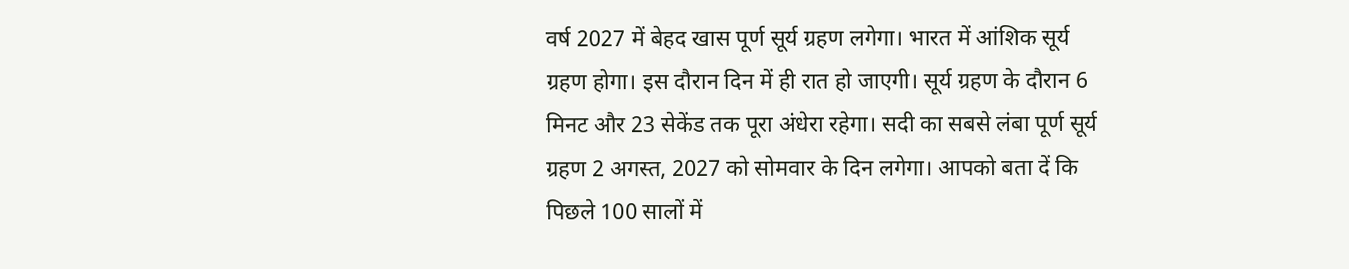वर्ष 2027 में बेहद खास पूर्ण सूर्य ग्रहण लगेगा। भारत में आंशिक सूर्य ग्रहण होगा। इस दौरान दिन में ही रात हो जाएगी। सूर्य ग्रहण के दौरान 6 मिनट और 23 सेकेंड तक पूरा अंधेरा रहेगा। सदी का सबसे लंबा पूर्ण सूर्य ग्रहण 2 अगस्त, 2027 को सोमवार के दिन लगेगा। आपको बता दें कि पिछले 100 सालों में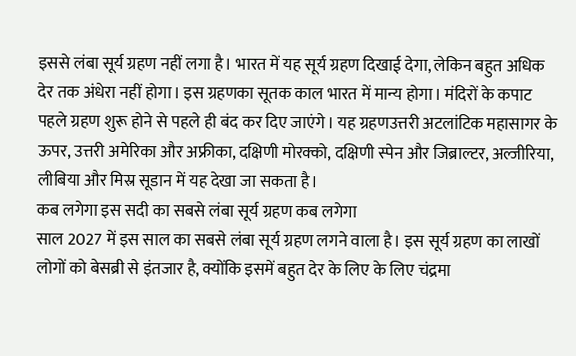इससे लंबा सूर्य ग्रहण नहीं लगा है। भारत में यह सूर्य ग्रहण दिखाई देगा, लेकिन बहुत अधिक देर तक अंधेरा नहीं होगा। इस ग्रहणका सूतक काल भारत में मान्य होगा। मंदिरों के कपाट पहले ग्रहण शुरू होने से पहले ही बंद कर दिए जाएंगे। यह ग्रहणउत्तरी अटलांटिक महासागर के ऊपर, उत्तरी अमेरिका और अफ्रीका, दक्षिणी मोरक्को, दक्षिणी स्पेन और जिब्राल्टर, अल्जीरिया, लीबिया और मिस्र सूडान में यह देखा जा सकता है।
कब लगेगा इस सदी का सबसे लंबा सूर्य ग्रहण कब लगेगा
साल 2027 में इस साल का सबसे लंबा सूर्य ग्रहण लगने वाला है। इस सूर्य ग्रहण का लाखों लोगों को बेसब्री से इंतजार है, क्योंकि इसमें बहुत देर के लिए के लिए चंद्रमा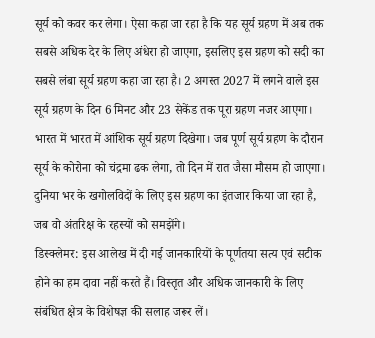सूर्य को कवर कर लेगा। ऐसा कहा जा रहा है कि यह सूर्य ग्रहण में अब तक सबसे अधिक देर के लिए अंधेरा हो जाएगा, इसलिए इस ग्रहण को सदी का सबसे लंबा सूर्य ग्रहण कहा जा रहा है। 2 अगस्त 2027 में लगने वाले इस सूर्य ग्रहण के दिन 6 मिनट और 23 सेकेंड तक पूरा ग्रहण नजर आएगा। भारत में भारत में आंशिक सूर्य ग्रहण दिखेगा। जब पूर्ण सूर्य ग्रहण के दौरान सूर्य के कोरोना को चंद्रमा ढक लेगा, तो दिन में रात जैसा मौसम हो जाएगा। दुनिया भर के खगोलविदों के लिए इस ग्रहण का इंतजार किया जा रहा है, जब वो अंतरिक्ष के रहस्यों को समझेंगे।
डिस्क्लेमर: इस आलेख में दी गई जानकारियों के पूर्णतया सत्य एवं सटीक होने का हम दावा नहीं करते हैं। विस्तृत और अधिक जानकारी के लिए संबंधित क्षेत्र के विशेषज्ञ की सलाह जरूर लें।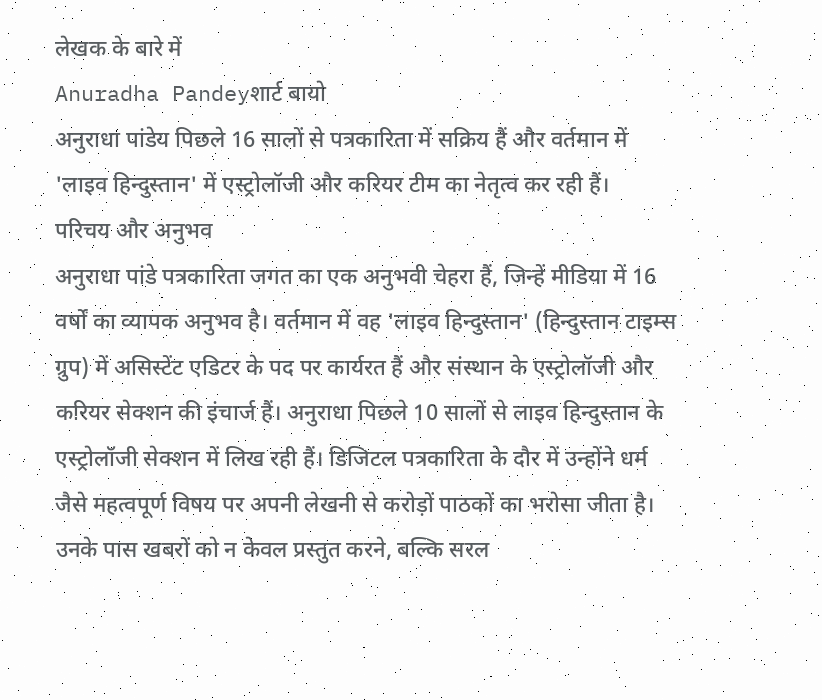लेखक के बारे में
Anuradha Pandeyशार्ट बायो
अनुराधा पांडेय पिछले 16 सालों से पत्रकारिता में सक्रिय हैं और वर्तमान में 'लाइव हिन्दुस्तान' में एस्ट्रोलॉजी और करियर टीम का नेतृत्व कर रही हैं।
परिचय और अनुभव
अनुराधा पांडे पत्रकारिता जगत का एक अनुभवी चेहरा हैं, जिन्हें मीडिया में 16 वर्षों का व्यापक अनुभव है। वर्तमान में वह 'लाइव हिन्दुस्तान' (हिन्दुस्तान टाइम्स ग्रुप) में असिस्टेंट एडिटर के पद पर कार्यरत हैं और संस्थान के एस्ट्रोलॉजी और करियर सेक्शन की इंचार्ज हैं। अनुराधा पिछले 10 सालों से लाइव हिन्दुस्तान के एस्ट्रोलॉजी सेक्शन में लिख रही हैं। डिजिटल पत्रकारिता के दौर में उन्होंने धर्म जैसे महत्वपूर्ण विषय पर अपनी लेखनी से करोड़ों पाठकों का भरोसा जीता है। उनके पास खबरों को न केवल प्रस्तुत करने, बल्कि सरल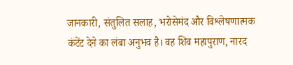जानकारी, संतुलित सलाह, भरोसेमंद और विश्लेषणात्मक कंटेंट देने का लंबा अनुभव है। वह शिव महापुराण, नारद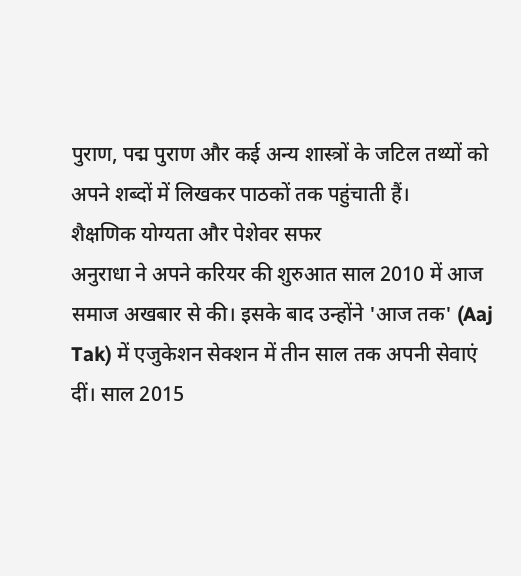पुराण, पद्म पुराण और कई अन्य शास्त्रों के जटिल तथ्यों को अपने शब्दों में लिखकर पाठकों तक पहुंचाती हैं।
शैक्षणिक योग्यता और पेशेवर सफर
अनुराधा ने अपने करियर की शुरुआत साल 2010 में आज समाज अखबार से की। इसके बाद उन्होंने 'आज तक' (Aaj Tak) में एजुकेशन सेक्शन में तीन साल तक अपनी सेवाएं दीं। साल 2015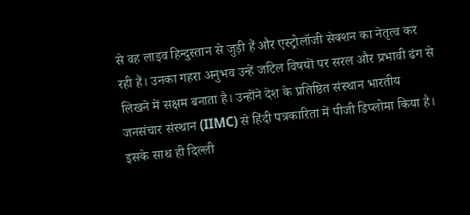से वह लाइव हिन्दुस्तान से जुड़ी हैं और एस्ट्रोलॉजी सेक्शन का नेतृत्व कर रही हैं। उनका गहरा अनुभव उन्हें जटिल विषयों पर सरल और प्रभावी ढंग से लिखने में सक्षम बनाता है। उन्होंने देश के प्रतिष्ठित संस्थान भारतीय जनसंचार संस्थान (IIMC) से हिंदी पत्रकारिता में पीजी डिप्लोमा किया है। इसके साथ ही दिल्ली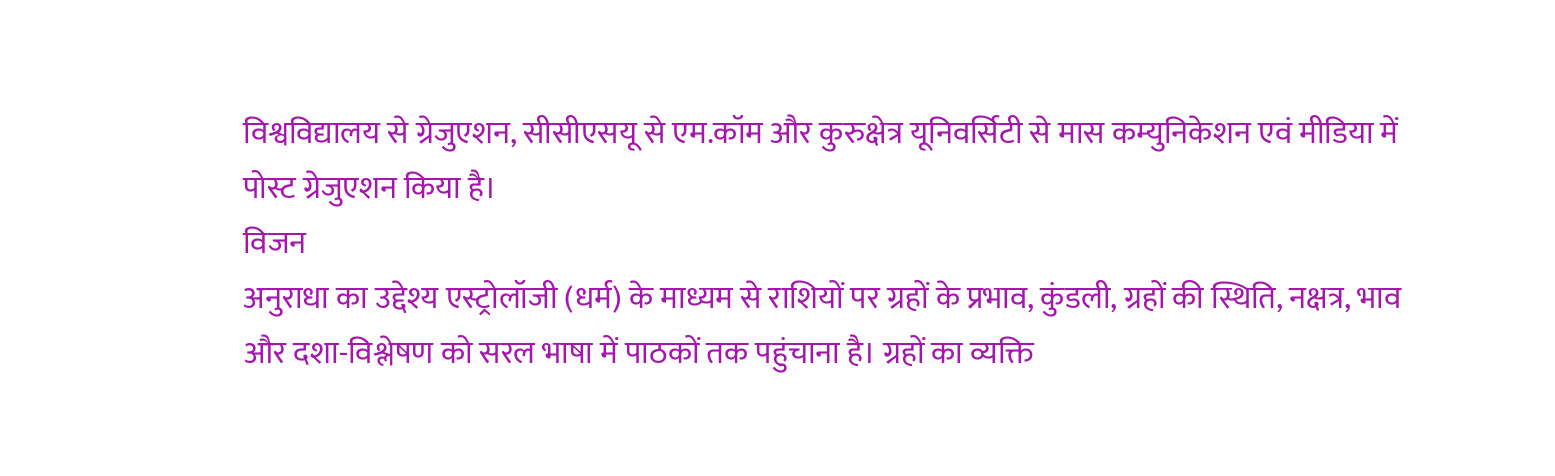विश्वविद्यालय से ग्रेजुएशन, सीसीएसयू से एम.कॉम और कुरुक्षेत्र यूनिवर्सिटी से मास कम्युनिकेशन एवं मीडिया में पोस्ट ग्रेजुएशन किया है।
विजन
अनुराधा का उद्देश्य एस्ट्रोलॉजी (धर्म) के माध्यम से राशियों पर ग्रहों के प्रभाव, कुंडली, ग्रहों की स्थिति, नक्षत्र, भाव और दशा-विश्लेषण को सरल भाषा में पाठकों तक पहुंचाना है। ग्रहों का व्यक्ति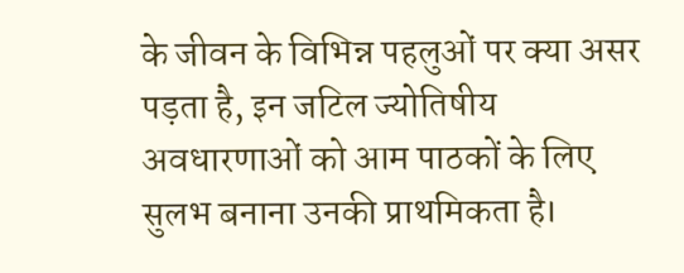के जीवन के विभिन्न पहलुओं पर क्या असर पड़ता है, इन जटिल ज्योतिषीय अवधारणाओं को आम पाठकों के लिए सुलभ बनाना उनकी प्राथमिकता है।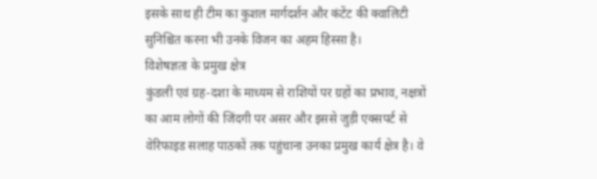इसके साथ ही टीम का कुशल मार्गदर्शन और कंटेंट की क्वालिटी सुनिश्चित करना भी उनके विजन का अहम हिस्सा है।
विशेषज्ञता के प्रमुख क्षेत्र
कुंडली एवं ग्रह-दशा के माध्यम से राशियों पर ग्रहों का प्रभाव, नक्षत्रों का आम लोगों की जिंदगी पर असर और इससे जुड़ी एक्सपर्ट से वेरिफाइड सलाह पाठकों तक पहुंचाना उनका प्रमुख कार्य क्षेत्र है। वे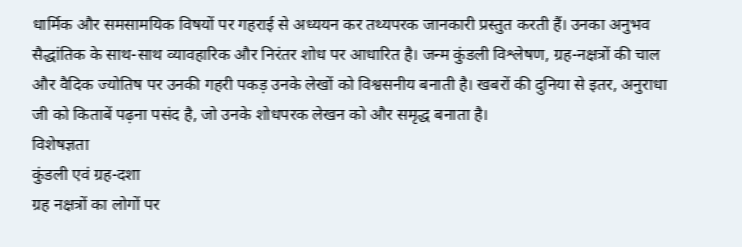धार्मिक और समसामयिक विषयों पर गहराई से अध्ययन कर तथ्यपरक जानकारी प्रस्तुत करती हैं। उनका अनुभव सैद्धांतिक के साथ-साथ व्यावहारिक और निरंतर शोध पर आधारित है। जन्म कुंडली विश्लेषण, ग्रह-नक्षत्रों की चाल और वैदिक ज्योतिष पर उनकी गहरी पकड़ उनके लेखों को विश्वसनीय बनाती है। खबरों की दुनिया से इतर, अनुराधा जी को किताबें पढ़ना पसंद है, जो उनके शोधपरक लेखन को और समृद्ध बनाता है।
विशेषज्ञता
कुंडली एवं ग्रह-दशा
ग्रह नक्षत्रों का लोगों पर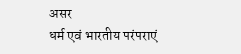असर
धर्म एवं भारतीय परंपराएं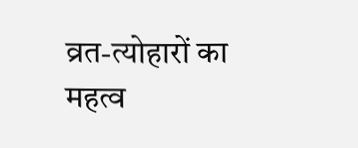व्रत-त्योहारों का महत्व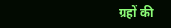ग्रहों की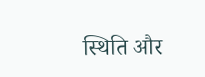स्थिति और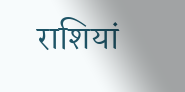राशियां